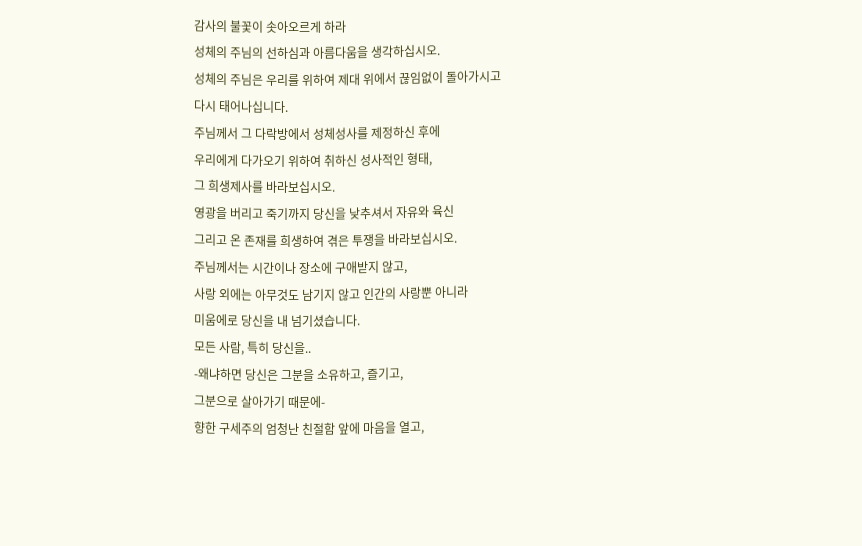감사의 불꽃이 솟아오르게 하라
성체의 주님의 선하심과 아름다움을 생각하십시오.
성체의 주님은 우리를 위하여 제대 위에서 끊임없이 돌아가시고
다시 태어나십니다.
주님께서 그 다락방에서 성체성사를 제정하신 후에
우리에게 다가오기 위하여 취하신 성사적인 형태,
그 희생제사를 바라보십시오.
영광을 버리고 죽기까지 당신을 낮추셔서 자유와 육신
그리고 온 존재를 희생하여 겪은 투쟁을 바라보십시오.
주님께서는 시간이나 장소에 구애받지 않고,
사랑 외에는 아무것도 남기지 않고 인간의 사랑뿐 아니라
미움에로 당신을 내 넘기셨습니다.
모든 사람, 특히 당신을..
-왜냐하면 당신은 그분을 소유하고, 즐기고,
그분으로 살아가기 때문에-
향한 구세주의 엄청난 친절함 앞에 마음을 열고,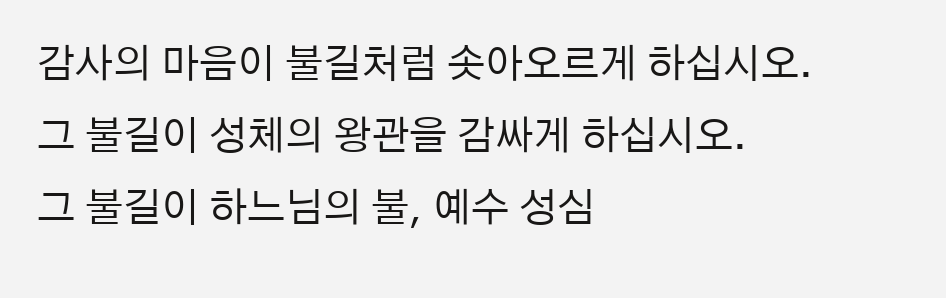감사의 마음이 불길처럼 솟아오르게 하십시오.
그 불길이 성체의 왕관을 감싸게 하십시오.
그 불길이 하느님의 불, 예수 성심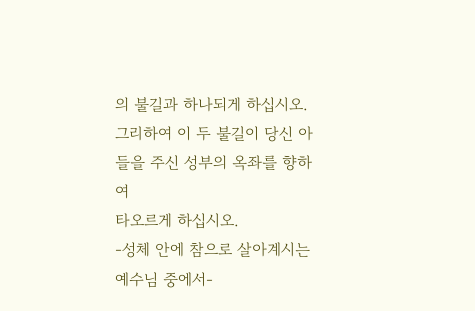의 불길과 하나되게 하십시오.
그리하여 이 두 불길이 당신 아들을 주신 성부의 옥좌를 향하여
타오르게 하십시오.
-성체 안에 참으로 살아계시는 예수님 중에서-